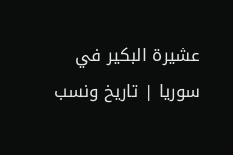عشيرة البكير في سوريا | تاريخ ونسب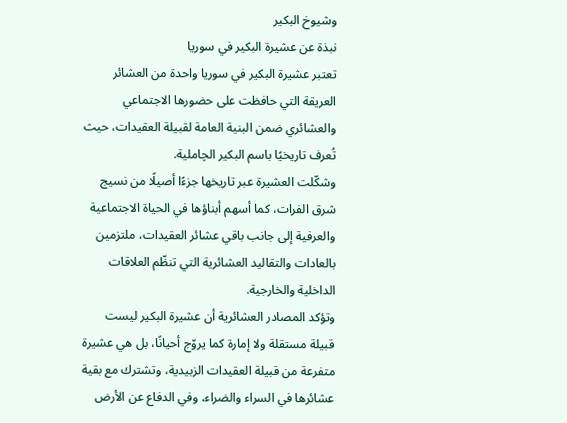وشيوخ البكير
نبذة عن عشيرة البكير في سوريا
تعتبر عشيرة البكير في سوريا واحدة من العشائر العريقة التي حافظت على حضورها الاجتماعي والعشائري ضمن البنية العامة لقبيلة العقيدات، حيث تُعرف تاريخيًا باسم البكير الچاملية.
وشكّلت العشيرة عبر تاريخها جزءًا أصيلًا من نسيج شرق الفرات، كما أسهم أبناؤها في الحياة الاجتماعية والعرفية إلى جانب باقي عشائر العقيدات، ملتزمين بالعادات والتقاليد العشائرية التي تنظّم العلاقات الداخلية والخارجية.
وتؤكد المصادر العشائرية أن عشيرة البكير ليست قبيلة مستقلة ولا إمارة كما يروّج أحيانًا، بل هي عشيرة متفرعة من قبيلة العقيدات الزبيدية، وتشترك مع بقية عشائرها في السراء والضراء، وفي الدفاع عن الأرض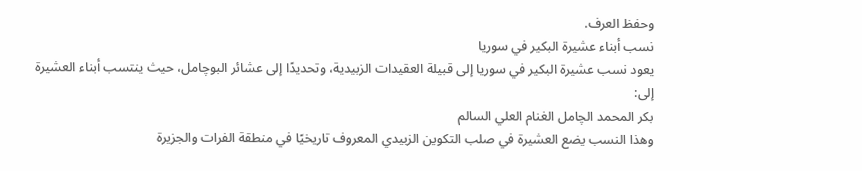وحفظ العرف.
نسب أبناء عشيرة البكير في سوريا
يعود نسب عشيرة البكير في سوريا إلى قبيلة العقيدات الزبيدية، وتحديدًا إلى عشائر البوچامل، حيث ينتسب أبناء العشيرة إلى:
بكر المحمد الچامل الغنام العلي السالم
وهذا النسب يضع العشيرة في صلب التكوين الزبيدي المعروف تاريخيًا في منطقة الفرات والجزيرة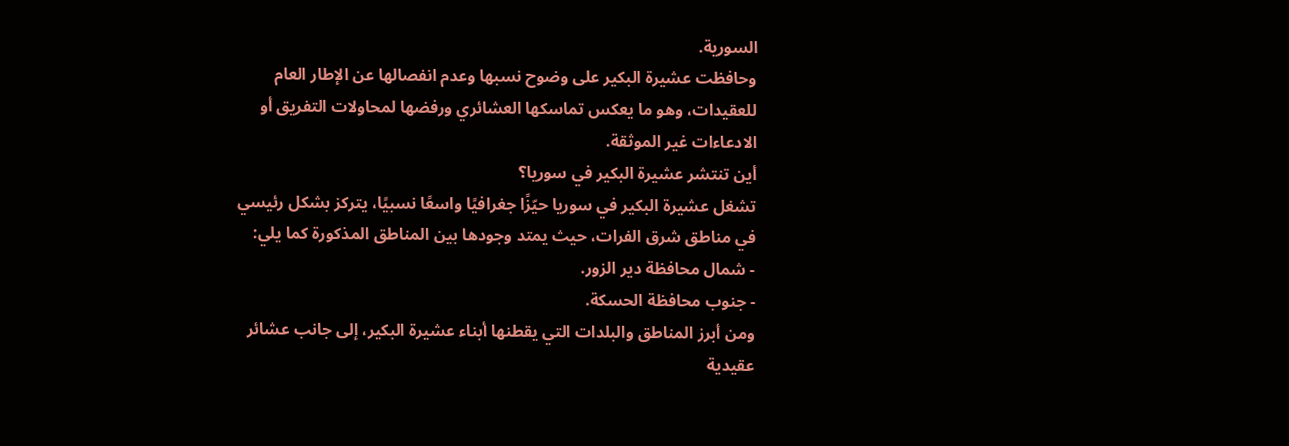السورية.
وحافظت عشيرة البكير على وضوح نسبها وعدم انفصالها عن الإطار العام للعقيدات، وهو ما يعكس تماسكها العشائري ورفضها لمحاولات التفريق أو الادعاءات غير الموثقة.
أين تنتشر عشيرة البكير في سوريا؟
تشغل عشيرة البكير في سوريا حيّزًا جغرافيًا واسعًا نسبيًا، يتركز بشكل رئيسي في مناطق شرق الفرات، حيث يمتد وجودها بين المناطق المذكورة كما يلي:
- شمال محافظة دير الزور.
- جنوب محافظة الحسكة.
ومن أبرز المناطق والبلدات التي يقطنها أبناء عشيرة البكير، إلى جانب عشائر عقيدية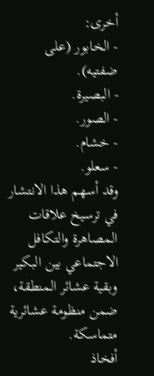أخرى:
- الخابور (على ضفتيه).
- البصيرة.
- الصور.
- خشام.
- سعلو.
وقد أسهم هذا الانتشار في ترسيخ علاقات المصاهرة والتكافل الاجتماعي بين البكير وبقية عشائر المنطقة، ضمن منظومة عشائرية متماسكة.
أفخاذ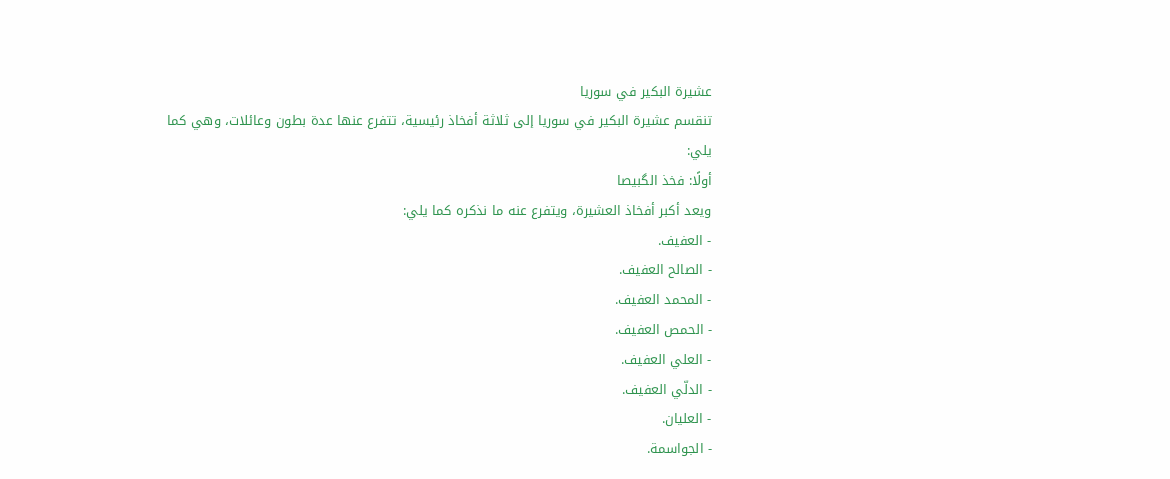عشيرة البكير في سوريا
تنقسم عشيرة البكير في سوريا إلى ثلاثة أفخاذ رئيسية، تتفرع عنها عدة بطون وعائلات، وهي كما يلي:
أولًا: فخذ الگبيصا
ويعد أكبر أفخاذ العشيرة، ويتفرع عنه ما نذكره كما يلي:
- العفيف.
- الصالح العفيف.
- المحمد العفيف.
- الحمص العفيف.
- العلي العفيف.
- الدلّي العفيف.
- العليان.
- الجواسمة.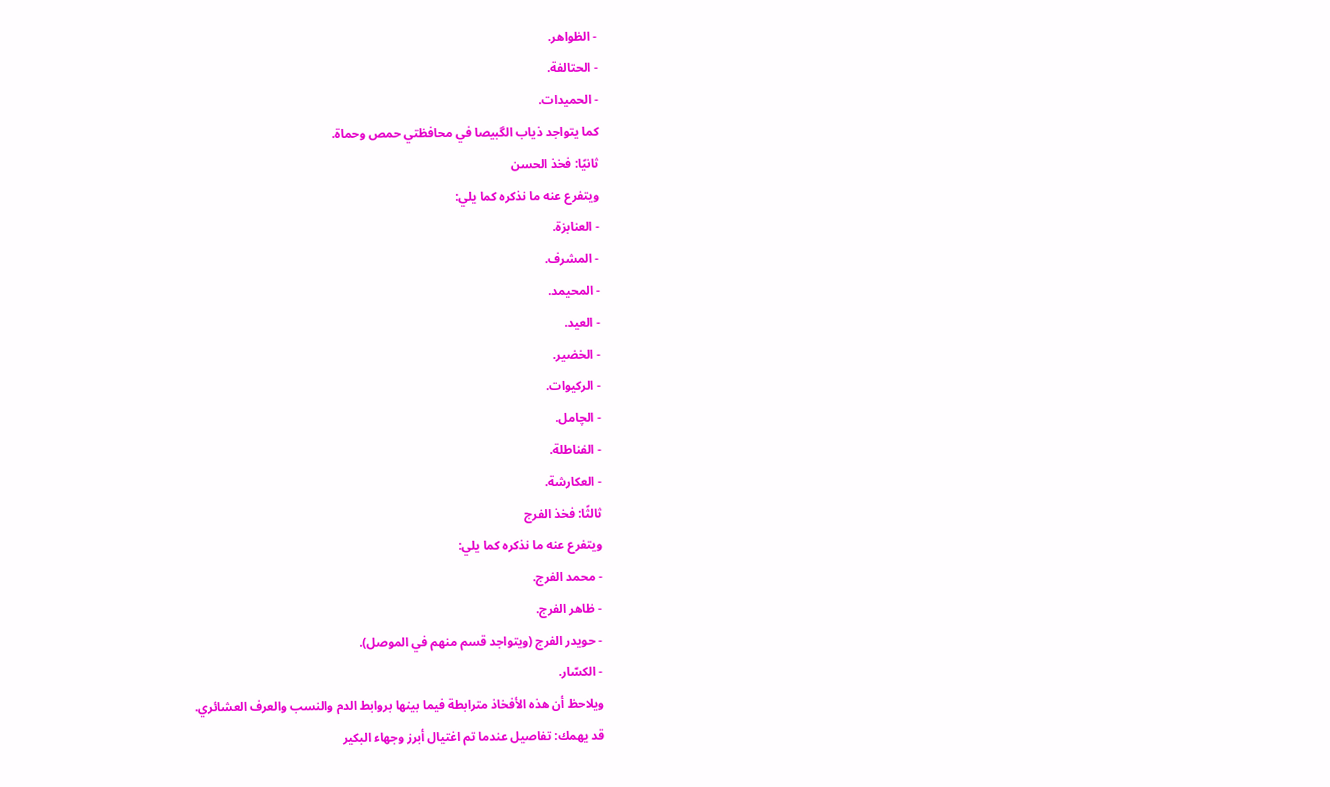- الظواهر.
- الحتالفة.
- الحميدات.
كما يتواجد ذياب الگبيصا في محافظتي حمص وحماة.
ثانيًا: فخذ الحسن
ويتفرع عنه ما نذكره كما يلي:
- العنابزة.
- المشرف.
- المحيمد.
- العيد.
- الخضير.
- الركيوات.
- الچامل.
- الفناطلة.
- العكارشة.
ثالثًا: فخذ الفرج
ويتفرع عنه ما نذكره كما يلي:
- محمد الفرج.
- ظاهر الفرج.
- حويدر الفرج (ويتواجد قسم منهم في الموصل).
- الكسّار.
ويلاحظ أن هذه الأفخاذ مترابطة فيما بينها بروابط الدم والنسب والعرف العشائري.
قد يهمك: تفاصيل عندما تم اغتيال أبرز وجهاء البكير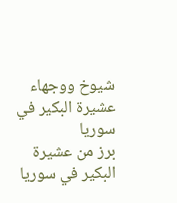شيوخ ووجهاء عشيرة البكير في سوريا
برز من عشيرة البكير في سوريا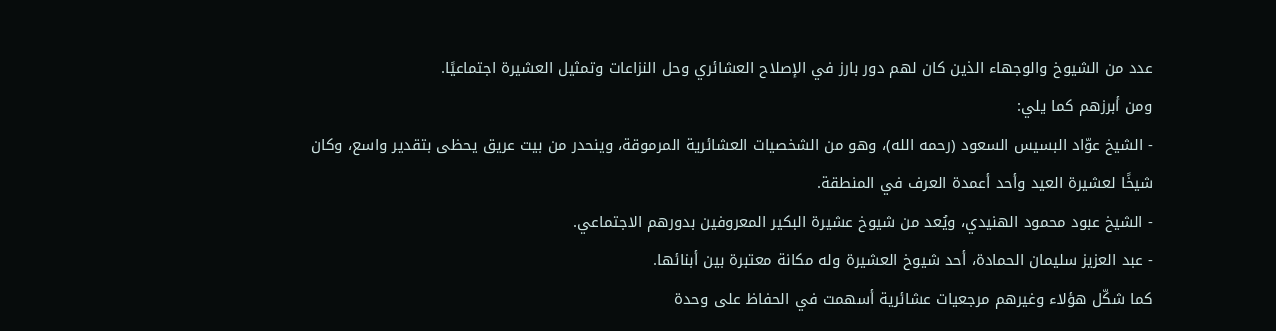عدد من الشيوخ والوجهاء الذين كان لهم دور بارز في الإصلاح العشائري وحل النزاعات وتمثيل العشيرة اجتماعيًا.
ومن أبرزهم كما يلي:
- الشيخ عوّاد البسيس السعود (رحمه الله)، وهو من الشخصيات العشائرية المرموقة، وينحدر من بيت عريق يحظى بتقدير واسع، وكان شيخًا لعشيرة العيد وأحد أعمدة العرف في المنطقة.
- الشيخ عبود محمود الهنيدي، ويُعد من شيوخ عشيرة البكير المعروفين بدورهم الاجتماعي.
- عبد العزيز سليمان الحمادة، أحد شيوخ العشيرة وله مكانة معتبرة بين أبنائها.
كما شكّل هؤلاء وغيرهم مرجعيات عشائرية أسهمت في الحفاظ على وحدة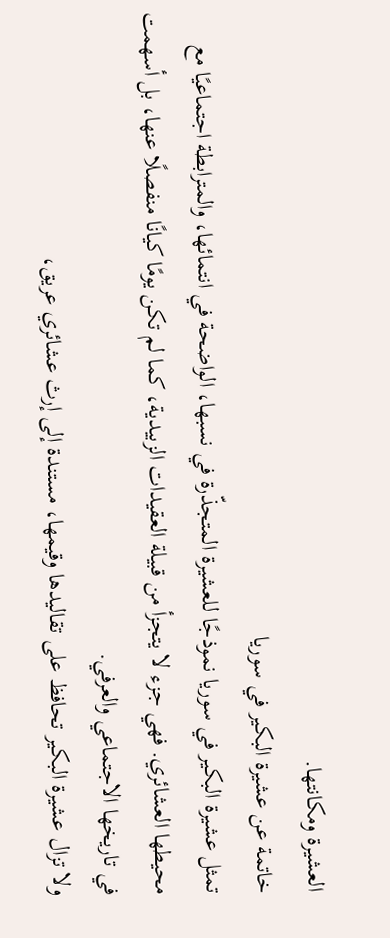العشيرة ومكانتها.
خاتمة عن عشيرة البكير في سوريا
تمثل عشيرة البكير في سوريا نموذجًا للعشيرة المتجذّرة في نسبها، الواضحة في انتمائها، والمترابطة اجتماعيًا مع محيطها العشائري. فهي جزء لا يتجزأ من قبيلة العقيدات الزبيدية، كما لم تكن يومًا كيانًا منفصلًا عنها، بل أسهمت في تاريخها الاجتماعي والعرفي.
ولا تزال عشيرة البكير تحافظ على تقاليدها وقيمها، مستندة إلى إرث عشائري عريق،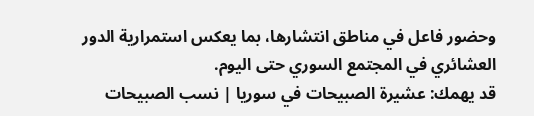وحضور فاعل في مناطق انتشارها، بما يعكس استمرارية الدور العشائري في المجتمع السوري حتى اليوم.
قد يهمك: عشيرة الصبيحات في سوريا | نسب الصبيحات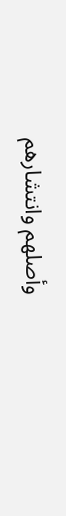وأصلهم وانتشارهم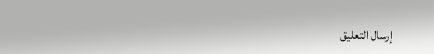إرسال التعليق